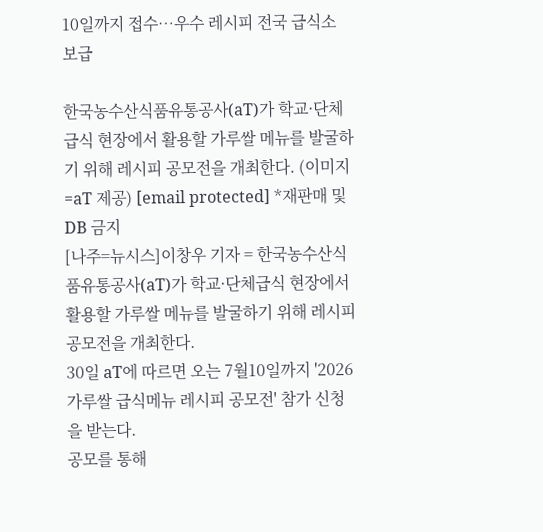10일까지 접수…우수 레시피 전국 급식소 보급

한국농수산식품유통공사(aT)가 학교·단체급식 현장에서 활용할 가루쌀 메뉴를 발굴하기 위해 레시피 공모전을 개최한다. (이미지=aT 제공) [email protected] *재판매 및 DB 금지
[나주=뉴시스]이창우 기자 = 한국농수산식품유통공사(aT)가 학교·단체급식 현장에서 활용할 가루쌀 메뉴를 발굴하기 위해 레시피 공모전을 개최한다.
30일 aT에 따르면 오는 7월10일까지 '2026 가루쌀 급식메뉴 레시피 공모전' 참가 신청을 받는다.
공모를 통해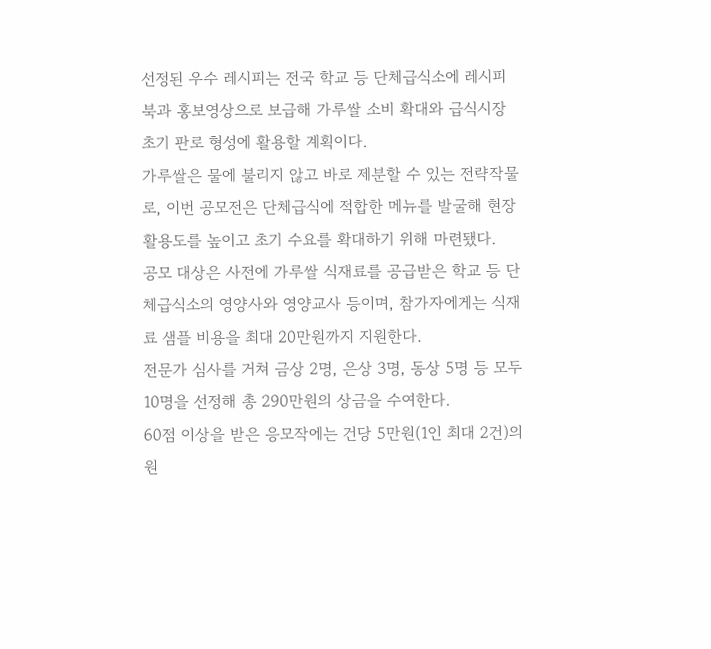선정된 우수 레시피는 전국 학교 등 단체급식소에 레시피북과 홍보영상으로 보급해 가루쌀 소비 확대와 급식시장 초기 판로 형성에 활용할 계획이다.
가루쌀은 물에 불리지 않고 바로 제분할 수 있는 전략작물로, 이번 공모전은 단체급식에 적합한 메뉴를 발굴해 현장 활용도를 높이고 초기 수요를 확대하기 위해 마련됐다.
공모 대상은 사전에 가루쌀 식재료를 공급받은 학교 등 단체급식소의 영양사와 영양교사 등이며, 참가자에게는 식재료 샘플 비용을 최대 20만원까지 지원한다.
전문가 심사를 거쳐 금상 2명, 은상 3명, 동상 5명 등 모두 10명을 선정해 총 290만원의 상금을 수여한다.
60점 이상을 받은 응모작에는 건당 5만원(1인 최대 2건)의 원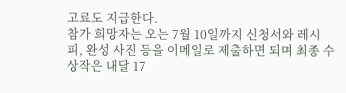고료도 지급한다.
참가 희망자는 오는 7월 10일까지 신청서와 레시피, 완성 사진 등을 이메일로 제출하면 되며 최종 수상작은 내달 17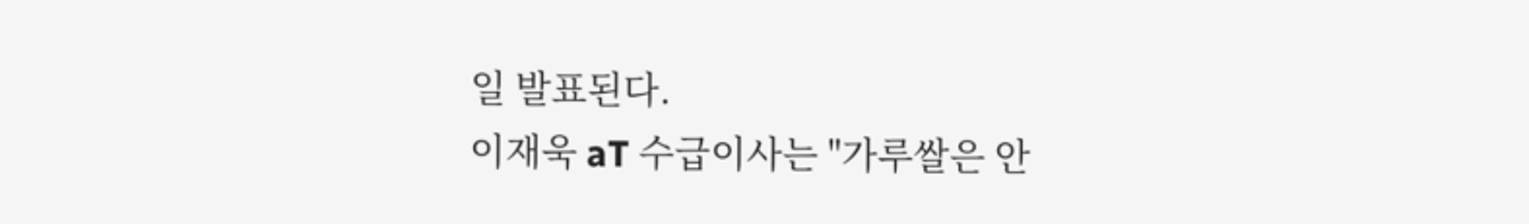일 발표된다.
이재욱 aT 수급이사는 "가루쌀은 안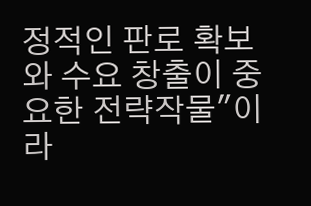정적인 판로 확보와 수요 창출이 중요한 전략작물"이라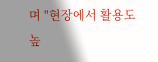며 "현장에서 활용도 높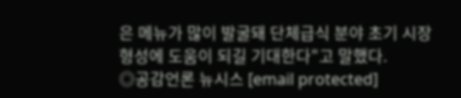은 메뉴가 많이 발굴돼 단체급식 분야 초기 시장 형성에 도움이 되길 기대한다"고 말했다.
◎공감언론 뉴시스 [email protected]